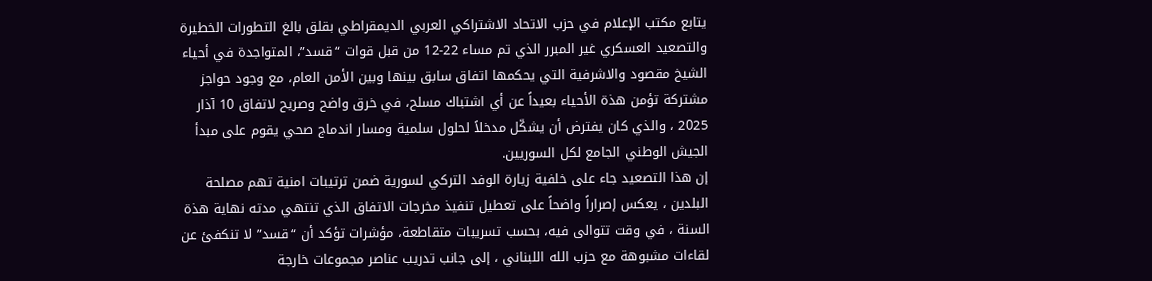يتابع مكتب الإعلام في حزب الاتحاد الاشتراكي العربي الديمقراطي بقلق بالغ التطورات الخطيرة والتصعيد العسكري غير المبرر الذي تم مساء 22-12 من قبل قوات “قسد”، المتواجدة في أحياء الشيخ مقصود والاشرفية التي يحكمها اتفاق سابق بينها وبين الأمن العام، مع وجود حواجز مشتركة تؤمن هذة الأحياء بعيداً عن أي اشتباك مسلح، في خرق واضح وصريح لاتفاق 10 آذار 2025 ، والذي كان يفترض أن يشكّل مدخلاً لحلول سلمية ومسار اندماج صحي يقوم على مبدأ الجيش الوطني الجامع لكل السوريين.
إن هذا التصعيد جاء على خلفية زيارة الوفد التركي لسورية ضمن ترتيبات امنية تهم مصلحة البلدين ، يعكس إصراراً واضحاً على تعطيل تنفيذ مخرجات الاتفاق الذي تنتهي مدته نهاية هذة السنة ، في وقت تتوالى فيه، بحسب تسريبات متقاطعة، مؤشرات تؤكد أن “قسد” لا تنكفئ عن لقاءات مشبوهة مع حزب الله اللبناني ، إلى جانب تدريب عناصر مجموعات خارجة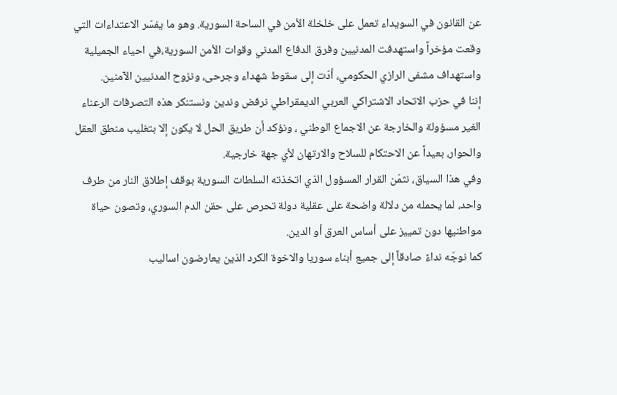عن القانون في السويداء تعمل على خلخلة الأمن في الساحة السورية. وهو ما يفسّر الاعتداءات التي وقعت مؤخراً واستهدفت المدنيين وفرق الدفاع المدني وقوات الأمن السورية،في احياء الجميلية واستهداف مشفى الرازي الحكومي، أدّت إلى سقوط شهداء وجرحى، ونزوح المدنيين الآمنين.
إننا في حزب الاتحاد الاشتراكي العربي الديمقراطي نرفض وندين ونستنكر هذه التصرفات الرعناء الغير مسؤولة والخارجة عن الاجماع الوطني ، ونؤكد أن طريق الحل لا يكون إلا بتغليب منطق العقل والحوار، بعيداً عن الاحتكام للسلاح والارتهان لأي جهة خارجية.
وفي هذا السياق، نثمّن القرار المسؤول الذي اتخذته السلطات السورية بوقف إطلاق النار من طرف واحد، لما يحمله من دلالة واضحة على عقلية دولة تحرص على حقن الدم السوري، وتصون حياة مواطنيها دون تمييز على أساس العرق أو الدين.
كما نوجّه نداءً صادقاً إلى جميع أبناء سوريا والاخوة الكرد الذين يعارضون اساليب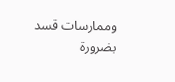وممارسات قسد بضرورة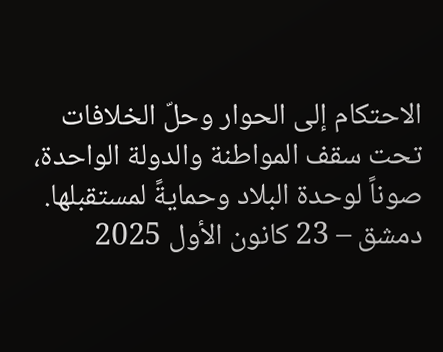الاحتكام إلى الحوار وحلّ الخلافات تحت سقف المواطنة والدولة الواحدة، صوناً لوحدة البلاد وحمايةً لمستقبلها.
دمشق – 23 كانون الأول 2025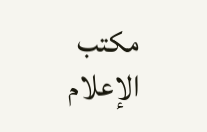مكتب الإعلام